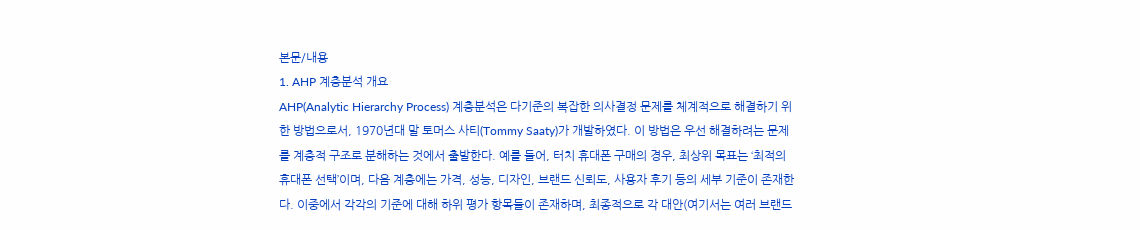본문/내용
1. AHP 계층분석 개요
AHP(Analytic Hierarchy Process) 계층분석은 다기준의 복잡한 의사결정 문제를 체계적으로 해결하기 위한 방법으로서, 1970년대 말 토머스 사티(Tommy Saaty)가 개발하였다. 이 방법은 우선 해결하려는 문제를 계층적 구조로 분해하는 것에서 출발한다. 예를 들어, 터치 휴대폰 구매의 경우, 최상위 목표는 ‘최적의 휴대폰 선택’이며, 다음 계층에는 가격, 성능, 디자인, 브랜드 신뢰도, 사용자 후기 등의 세부 기준이 존재한다. 이중에서 각각의 기준에 대해 하위 평가 항목들이 존재하며, 최종적으로 각 대안(여기서는 여러 브랜드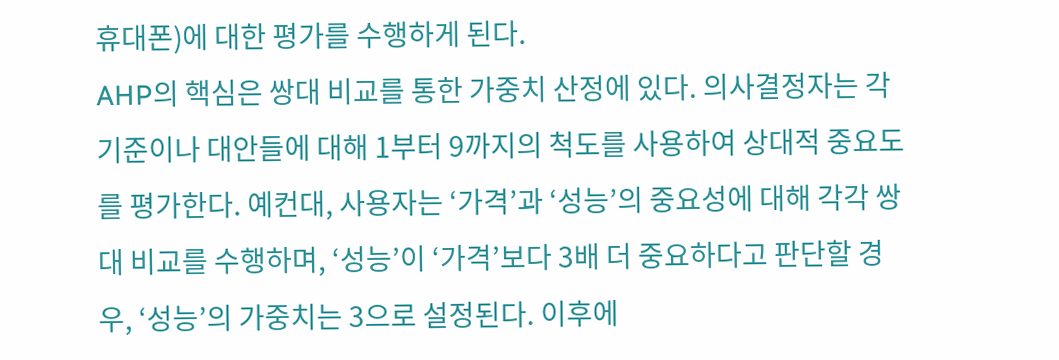휴대폰)에 대한 평가를 수행하게 된다.
AHP의 핵심은 쌍대 비교를 통한 가중치 산정에 있다. 의사결정자는 각 기준이나 대안들에 대해 1부터 9까지의 척도를 사용하여 상대적 중요도를 평가한다. 예컨대, 사용자는 ‘가격’과 ‘성능’의 중요성에 대해 각각 쌍대 비교를 수행하며, ‘성능’이 ‘가격’보다 3배 더 중요하다고 판단할 경우, ‘성능’의 가중치는 3으로 설정된다. 이후에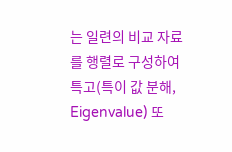는 일련의 비교 자료를 행렬로 구성하여 특고(특이 값 분해, Eigenvalue) 또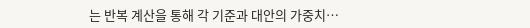는 반복 계산을 통해 각 기준과 대안의 가중치…